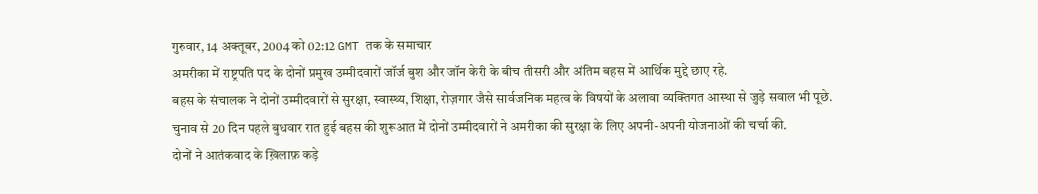गुरुवार, 14 अक्तूबर, 2004 को 02:12 GMT तक के समाचार
अमरीका में राष्ट्रपति पद के दोनों प्रमुख उम्मीदवारों जॉर्ज बुश और जॉन केरी के बीच तीसरी और अंतिम बहस में आर्थिक मुद्दे छाए रहे.
बहस के संचालक ने दोनों उम्मीदवारों से सुरक्षा, स्वास्थ्य, शिक्षा, रोज़गार जैसे सार्वजनिक महत्व के विषयों के अलावा व्यक्तिगत आस्था से जुड़े सवाल भी पूछे.
चुनाव से 20 दिन पहले बुधवार रात हुई बहस की शुरूआत में दोनों उम्मीदवारों ने अमरीका की सुरक्षा के लिए अपनी-अपनी योजनाओं की चर्चा की.
दोनों ने आतंकवाद के ख़िलाफ़ कड़े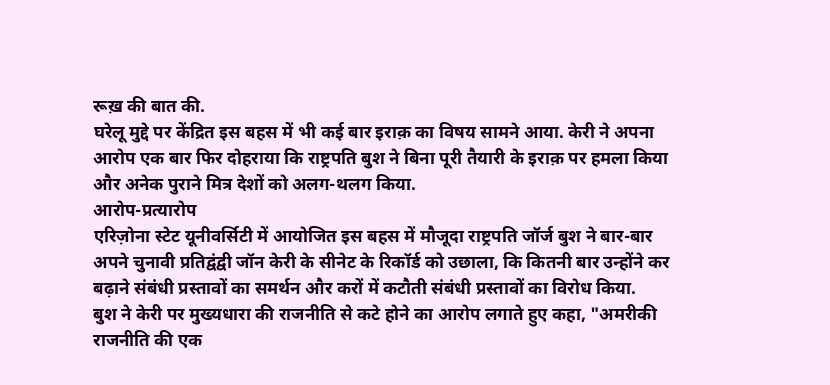रूख़ की बात की.
घरेलू मुद्दे पर केंद्रित इस बहस में भी कई बार इराक़ का विषय सामने आया. केरी ने अपना आरोप एक बार फिर दोहराया कि राष्ट्रपति बुश ने बिना पूरी तैयारी के इराक़ पर हमला किया और अनेक पुराने मित्र देशों को अलग-थलग किया.
आरोप-प्रत्यारोप
एरिज़ोना स्टेट यूनीवर्सिटी में आयोजित इस बहस में मौजूदा राष्ट्रपति जॉर्ज बुश ने बार-बार अपने चुनावी प्रतिद्वंद्वी जॉन केरी के सीनेट के रिकॉर्ड को उछाला, कि कितनी बार उन्होंने कर बढ़ाने संबंधी प्रस्तावों का समर्थन और करों में कटौती संबंधी प्रस्तावों का विरोध किया.
बुश ने केरी पर मुख्यधारा की राजनीति से कटे होने का आरोप लगाते हुए कहा, "अमरीकी राजनीति की एक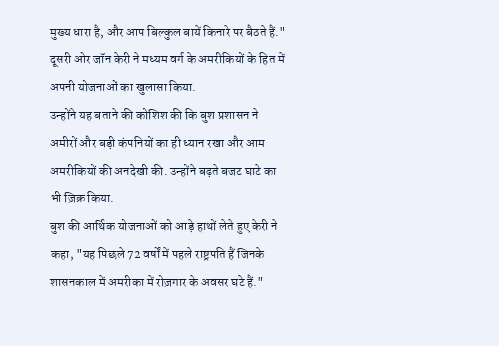मुख्य धारा है, और आप बिल्कुल बायें किनारे पर बैठते हैं."
दूसरी ओर जॉन केरी ने मध्यम वर्ग के अमरीकियों के हित में अपनी योजनाओं का खुलासा किया.
उन्होंने यह बताने की कोशिश की कि बुश प्रशासन ने अमीरों और बड़ी कंपनियों का ही ध्यान रखा और आम अमरीकियों की अनदेखी की. उन्होंने बढ़ते बजट घाटे का भी ज़िक्र किया.
बुश की आर्थिक योजनाओं को आड़े हाथों लेते हुए केरी ने कहा, "यह पिछले 72 वर्षों में पहले राष्ट्रपति हैं जिनके शासनकाल में अमरीका में रोज़गार के अवसर घटे हैं."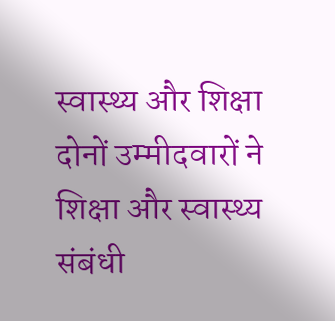स्वास्थ्य और शिक्षा
दोनों उम्मीदवारों ने शिक्षा और स्वास्थ्य संबंधी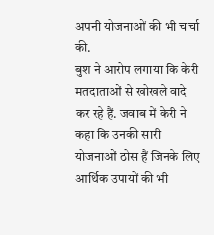अपनी योजनाओं की भी चर्चा की.
बुश ने आरोप लगाया कि केरी मतदाताओं से खोखले वादे कर रहे हैं. जवाब में केरी ने कहा कि उनकी सारी योजनाओं ठोस हैं जिनके लिए आर्थिक उपायों की भी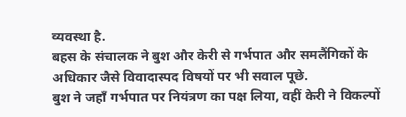व्यवस्था है.
बहस के संचालक ने बुश और केरी से गर्भपात और समलैंगिकों के अधिकार जैसे विवादास्पद विषयों पर भी सवाल पूछे.
बुश ने जहाँ गर्भपात पर नियंत्रण का पक्ष लिया, वहीं केरी ने विकल्पों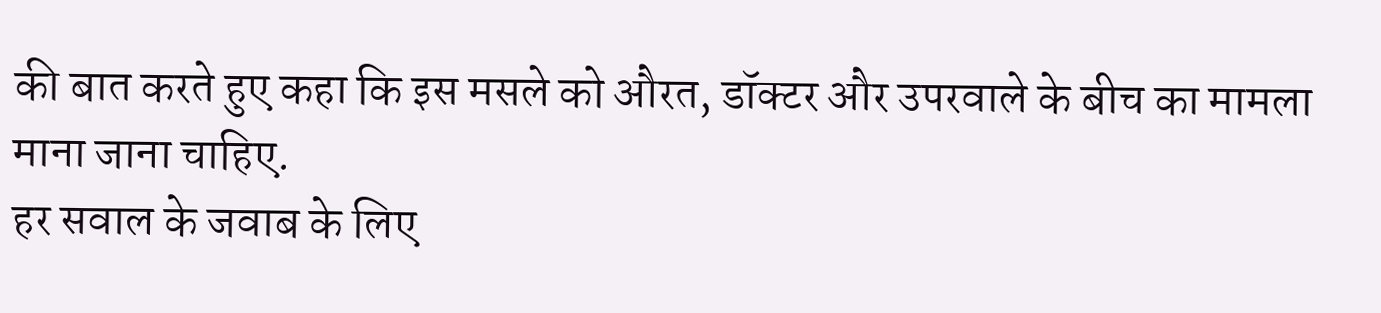की बात करते हुए कहा कि इस मसले को औरत, डॉक्टर और उपरवाले के बीच का मामला माना जाना चाहिए.
हर सवाल के जवाब के लिए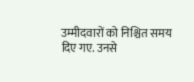उम्मीदवारों को निश्चित समय दिए गए. उनसे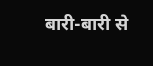बारी-बारी से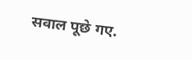सवाल पूछे गए.